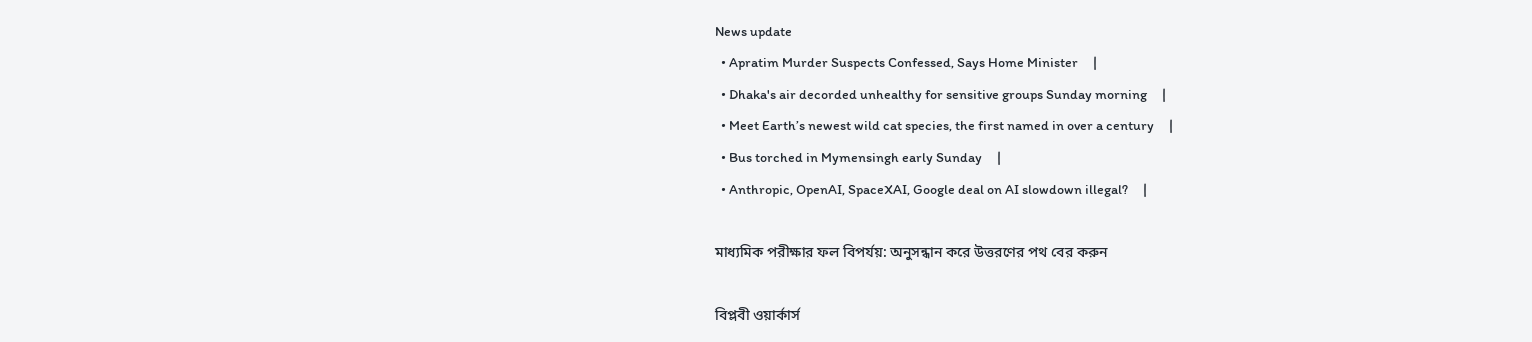News update
  • Apratim Murder Suspects Confessed, Says Home Minister     |
  • Dhaka's air decorded unhealthy for sensitive groups Sunday morning     |
  • Meet Earth’s newest wild cat species, the first named in over a century     |
  • Bus torched in Mymensingh early Sunday     |
  • Anthropic, OpenAI, SpaceXAI, Google deal on AI slowdown illegal?     |

মাধ্যমিক পরীক্ষার ফল বিপর্যয়: অনুসন্ধান করে উত্তরণের পথ বের করুন

বিপ্লবী ওয়ার্কার্স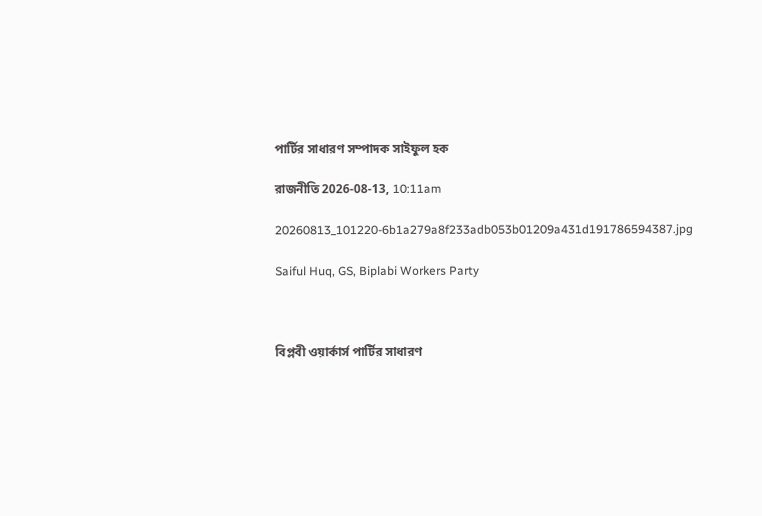পার্টির সাধারণ সম্পাদক সাইফুল হক

রাজনীতি 2026-08-13, 10:11am

20260813_101220-6b1a279a8f233adb053b01209a431d191786594387.jpg

Saiful Huq, GS, Biplabi Workers Party



বিপ্লবী ওয়ার্কার্স পার্টির সাধারণ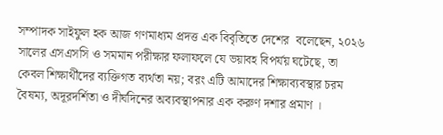সম্পাদক সাইফুল হক আজ গণমাধ্যম প্রদত্ত এক বিবৃতিতে দেশের  বলেছেন, ২০২৬ সালের এসএসসি ও সমমান পরীক্ষার ফলাফলে যে ভয়াবহ বিপর্যয় ঘটেছে, তা কেবল শিক্ষার্থীদের ব্যক্তিগত ব্যর্থতা নয়; বরং এটি আমাদের শিক্ষাব্যবস্থার চরম বৈষম্য, অদূরদর্শিতা ও দীর্ঘদিনের অব্যবস্থাপনার এক করুণ দশার প্রমাণ ।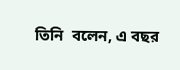তিনি  বলেন, এ বছর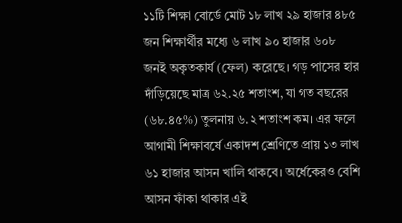১১টি শিক্ষা বোর্ডে মোট ১৮ লাখ ২৯ হাজার ৪৮৫ জন শিক্ষার্থীর মধ্যে ৬ লাখ ৯০ হাজার ৬০৮ জনই অকৃতকার্য (ফেল) করেছে। গড় পাসের হার দাঁড়িয়েছে মাত্র ৬২.২৫ শতাংশ, যা গত বছরের (৬৮.৪৫%) তুলনায় ৬.২ শতাংশ কম। এর ফলে আগামী শিক্ষাবর্ষে একাদশ শ্রেণিতে প্রায় ১৩ লাখ ৬১ হাজার আসন খালি থাকবে। অর্ধেকেরও বেশি আসন ফাঁকা থাকার এই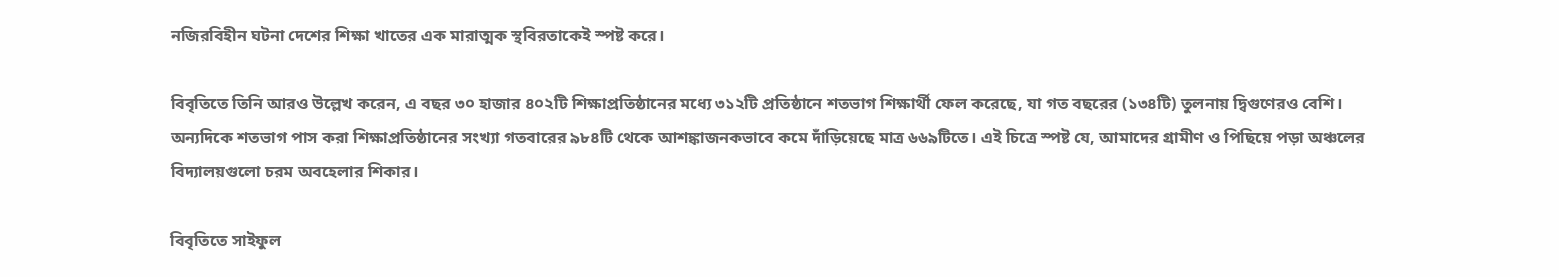নজিরবিহীন ঘটনা দেশের শিক্ষা খাতের এক মারাত্মক স্থবিরতাকেই স্পষ্ট করে।

বিবৃতিতে তিনি আরও উল্লেখ করেন, এ বছর ৩০ হাজার ৪০২টি শিক্ষাপ্রতিষ্ঠানের মধ্যে ৩১২টি প্রতিষ্ঠানে শতভাগ শিক্ষার্থী ফেল করেছে, যা গত বছরের (১৩৪টি) তুলনায় দ্বিগুণেরও বেশি। অন্যদিকে শতভাগ পাস করা শিক্ষাপ্রতিষ্ঠানের সংখ্যা গতবারের ৯৮৪টি থেকে আশঙ্কাজনকভাবে কমে দাঁড়িয়েছে মাত্র ৬৬৯টিতে। এই চিত্রে স্পষ্ট যে, আমাদের গ্রামীণ ও পিছিয়ে পড়া অঞ্চলের বিদ্যালয়গুলো চরম অবহেলার শিকার।

বিবৃতিতে সাইফুল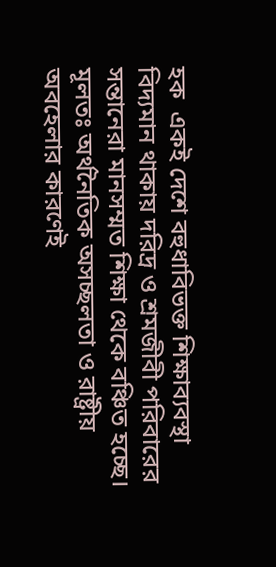হক  একই দেশে বহুধাবিভক্ত শিক্ষাব্যবস্থা বিদ্যমান থাকায় দরিদ্র ও শ্রমজীবী পরিবারের সন্তানেরা মানসম্মত শিক্ষা থেকে বঞ্চিত হচ্ছে। মূলতঃ অর্থনৈতিক অসচ্ছলতা ও রাষ্ট্রীয় অবহেলার কারণেই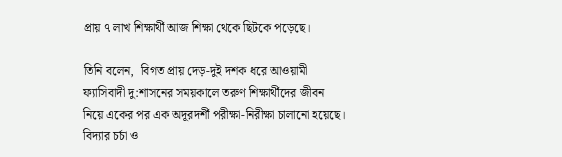প্রায় ৭ লাখ শিক্ষার্থী আজ শিক্ষা থেকে ছিটকে পড়েছে।

তিনি বলেন,  বিগত প্রায় দেড়-দুই দশক ধরে আওয়ামী ফ্যাসিবাদী দু:শাসনের সময়কালে তরুণ শিক্ষার্থীদের জীবন নিয়ে একের পর এক অদূরদর্শী পরীক্ষা-নিরীক্ষা চালানো হয়েছে। বিদ্যার চর্চা ও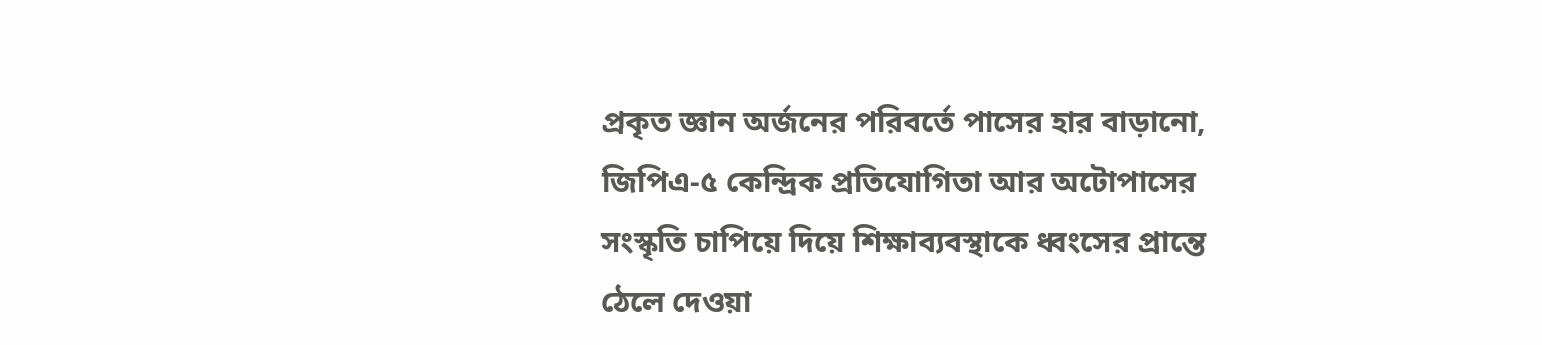প্রকৃত জ্ঞান অর্জনের পরিবর্তে পাসের হার বাড়ানো, জিপিএ-৫ কেন্দ্রিক প্রতিযোগিতা আর অটোপাসের সংস্কৃতি চাপিয়ে দিয়ে শিক্ষাব্যবস্থাকে ধ্বংসের প্রান্তে ঠেলে দেওয়া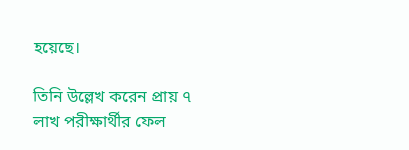হয়েছে।

তিনি উল্লেখ করেন প্রায় ৭ লাখ পরীক্ষার্থীর ফেল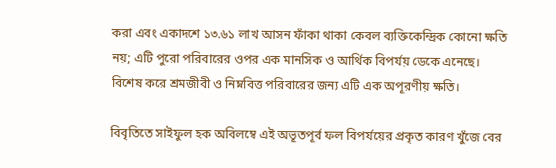করা এবং একাদশে ১৩.৬১ লাখ আসন ফাঁকা থাকা কেবল ব্যক্তিকেন্দ্রিক কোনো ক্ষতি নয়; এটি পুরো পরিবারের ওপর এক মানসিক ও আর্থিক বিপর্যয় ডেকে এনেছে। বিশেষ করে শ্রমজীবী ও নিম্নবিত্ত পরিবারের জন্য এটি এক অপূরণীয় ক্ষতি।

বিবৃতিতে সাইফুল হক অবিলম্বে এই অভূতপূর্ব ফল বিপর্যয়ের প্রকৃত কারণ খুঁজে বের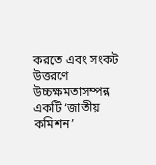করতে এবং সংকট উত্তরণে উচ্চক্ষমতাসম্পন্ন একটি ‘জাতীয়  কমিশন’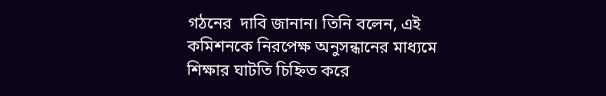গঠনের  দাবি জানান। তিনি বলেন, এই কমিশনকে নিরপেক্ষ অনুসন্ধানের মাধ্যমে শিক্ষার ঘাটতি চিহ্নিত করে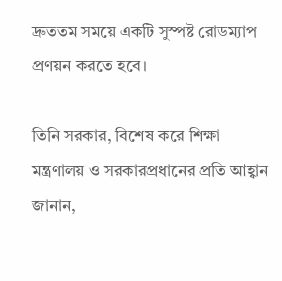দ্রুততম সময়ে একটি সুস্পষ্ট রোডম্যাপ প্রণয়ন করতে হবে।

তিনি সরকার, বিশেষ করে শিক্ষা মন্ত্রণালয় ও সরকারপ্রধানের প্রতি আহ্বান জানান,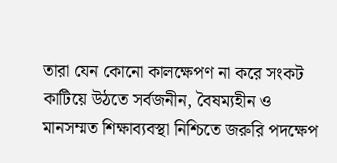তারা যেন কোনো কালক্ষেপণ না করে সংকট কাটিয়ে উঠতে সর্বজনীন, বৈষম্যহীন ও মানসম্মত শিক্ষাব্যবস্থা নিশ্চিতে জরুরি পদক্ষেপ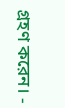গ্রহণ করেন। -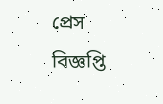প্রেস বিজ্ঞপ্তি